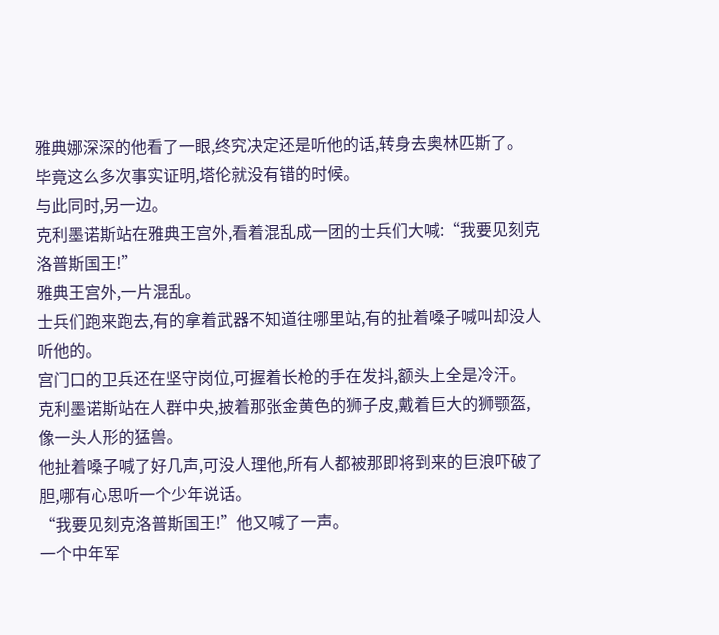雅典娜深深的他看了一眼,终究决定还是听他的话,转身去奥林匹斯了。
毕竟这么多次事实证明,塔伦就没有错的时候。
与此同时,另一边。
克利墨诺斯站在雅典王宫外,看着混乱成一团的士兵们大喊:“我要见刻克洛普斯国王!”
雅典王宫外,一片混乱。
士兵们跑来跑去,有的拿着武器不知道往哪里站,有的扯着嗓子喊叫却没人听他的。
宫门口的卫兵还在坚守岗位,可握着长枪的手在发抖,额头上全是冷汗。
克利墨诺斯站在人群中央,披着那张金黄色的狮子皮,戴着巨大的狮颚盔,像一头人形的猛兽。
他扯着嗓子喊了好几声,可没人理他,所有人都被那即将到来的巨浪吓破了胆,哪有心思听一个少年说话。
“我要见刻克洛普斯国王!”他又喊了一声。
一个中年军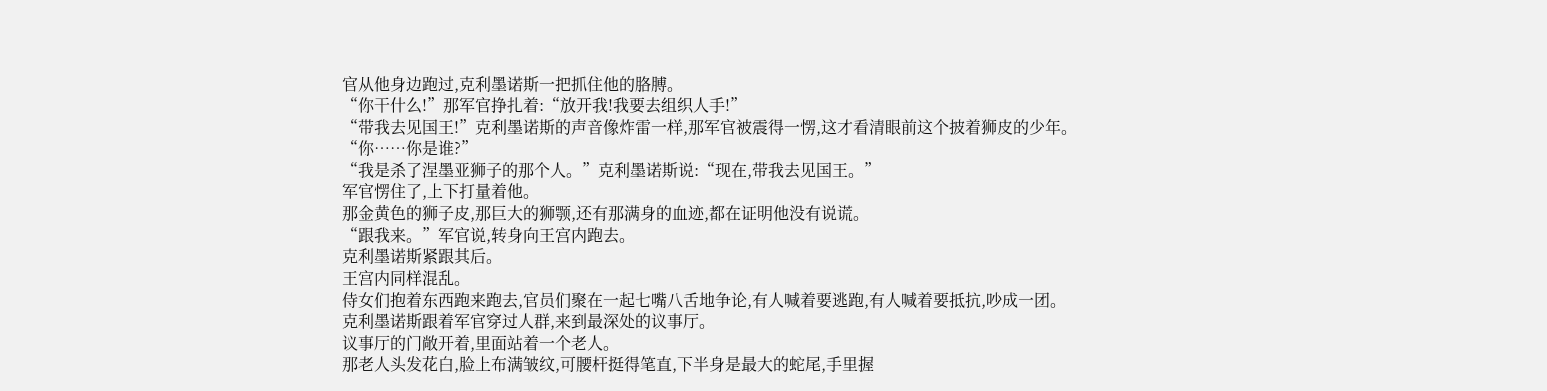官从他身边跑过,克利墨诺斯一把抓住他的胳膊。
“你干什么!”那军官挣扎着:“放开我!我要去组织人手!”
“带我去见国王!”克利墨诺斯的声音像炸雷一样,那军官被震得一愣,这才看清眼前这个披着狮皮的少年。
“你……你是谁?”
“我是杀了涅墨亚狮子的那个人。”克利墨诺斯说:“现在,带我去见国王。”
军官愣住了,上下打量着他。
那金黄色的狮子皮,那巨大的狮颚,还有那满身的血迹,都在证明他没有说谎。
“跟我来。”军官说,转身向王宫内跑去。
克利墨诺斯紧跟其后。
王宫内同样混乱。
侍女们抱着东西跑来跑去,官员们聚在一起七嘴八舌地争论,有人喊着要逃跑,有人喊着要抵抗,吵成一团。
克利墨诺斯跟着军官穿过人群,来到最深处的议事厅。
议事厅的门敞开着,里面站着一个老人。
那老人头发花白,脸上布满皱纹,可腰杆挺得笔直,下半身是最大的蛇尾,手里握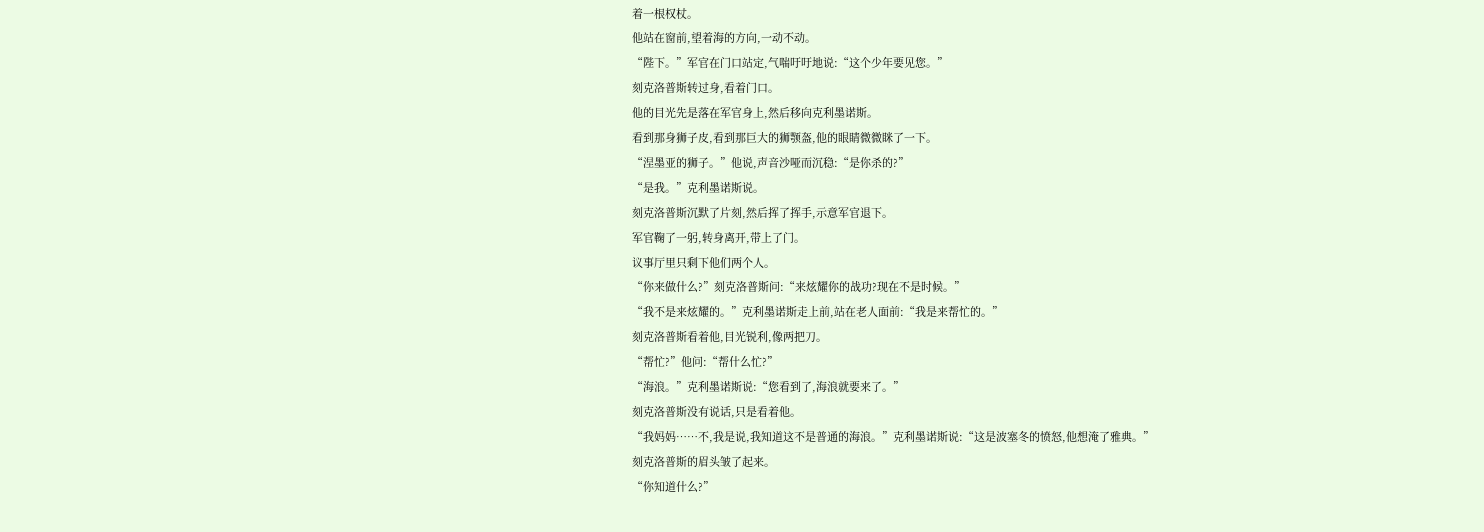着一根权杖。
他站在窗前,望着海的方向,一动不动。
“陛下。”军官在门口站定,气喘吁吁地说:“这个少年要见您。”
刻克洛普斯转过身,看着门口。
他的目光先是落在军官身上,然后移向克利墨诺斯。
看到那身狮子皮,看到那巨大的狮颚盔,他的眼睛微微眯了一下。
“涅墨亚的狮子。”他说,声音沙哑而沉稳:“是你杀的?”
“是我。”克利墨诺斯说。
刻克洛普斯沉默了片刻,然后挥了挥手,示意军官退下。
军官鞠了一躬,转身离开,带上了门。
议事厅里只剩下他们两个人。
“你来做什么?”刻克洛普斯问:“来炫耀你的战功?现在不是时候。”
“我不是来炫耀的。”克利墨诺斯走上前,站在老人面前:“我是来帮忙的。”
刻克洛普斯看着他,目光锐利,像两把刀。
“帮忙?”他问:“帮什么忙?”
“海浪。”克利墨诺斯说:“您看到了,海浪就要来了。”
刻克洛普斯没有说话,只是看着他。
“我妈妈……不,我是说,我知道这不是普通的海浪。”克利墨诺斯说:“这是波塞冬的愤怒,他想淹了雅典。”
刻克洛普斯的眉头皱了起来。
“你知道什么?”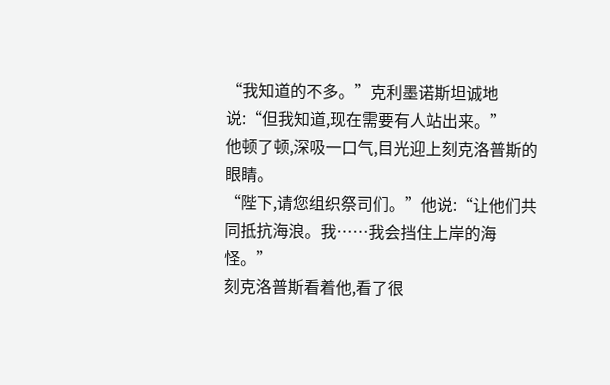“我知道的不多。”克利墨诺斯坦诚地说:“但我知道,现在需要有人站出来。”
他顿了顿,深吸一口气,目光迎上刻克洛普斯的眼睛。
“陛下,请您组织祭司们。”他说:“让他们共同抵抗海浪。我……我会挡住上岸的海怪。”
刻克洛普斯看着他,看了很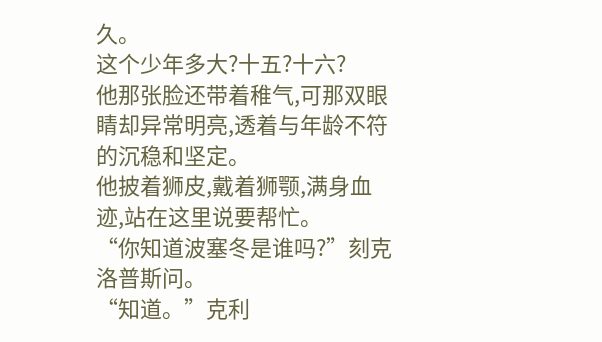久。
这个少年多大?十五?十六?
他那张脸还带着稚气,可那双眼睛却异常明亮,透着与年龄不符的沉稳和坚定。
他披着狮皮,戴着狮颚,满身血迹,站在这里说要帮忙。
“你知道波塞冬是谁吗?”刻克洛普斯问。
“知道。”克利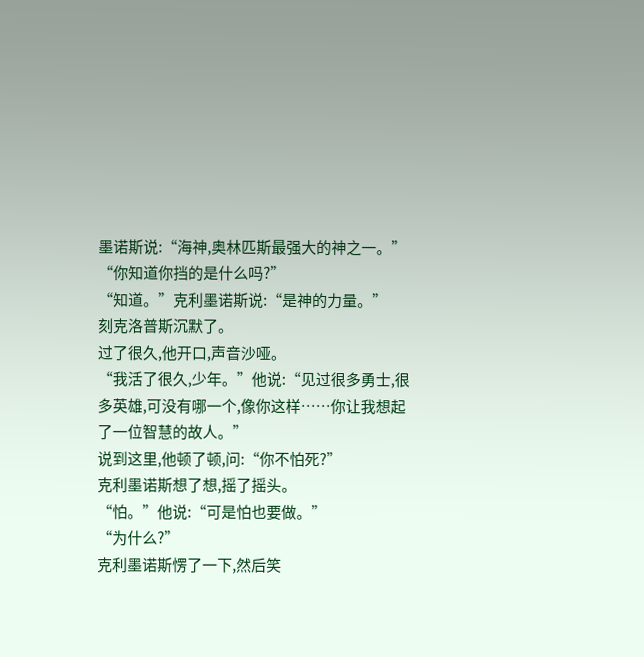墨诺斯说:“海神,奥林匹斯最强大的神之一。”
“你知道你挡的是什么吗?”
“知道。”克利墨诺斯说:“是神的力量。”
刻克洛普斯沉默了。
过了很久,他开口,声音沙哑。
“我活了很久,少年。”他说:“见过很多勇士,很多英雄,可没有哪一个,像你这样……你让我想起了一位智慧的故人。”
说到这里,他顿了顿,问:“你不怕死?”
克利墨诺斯想了想,摇了摇头。
“怕。”他说:“可是怕也要做。”
“为什么?”
克利墨诺斯愣了一下,然后笑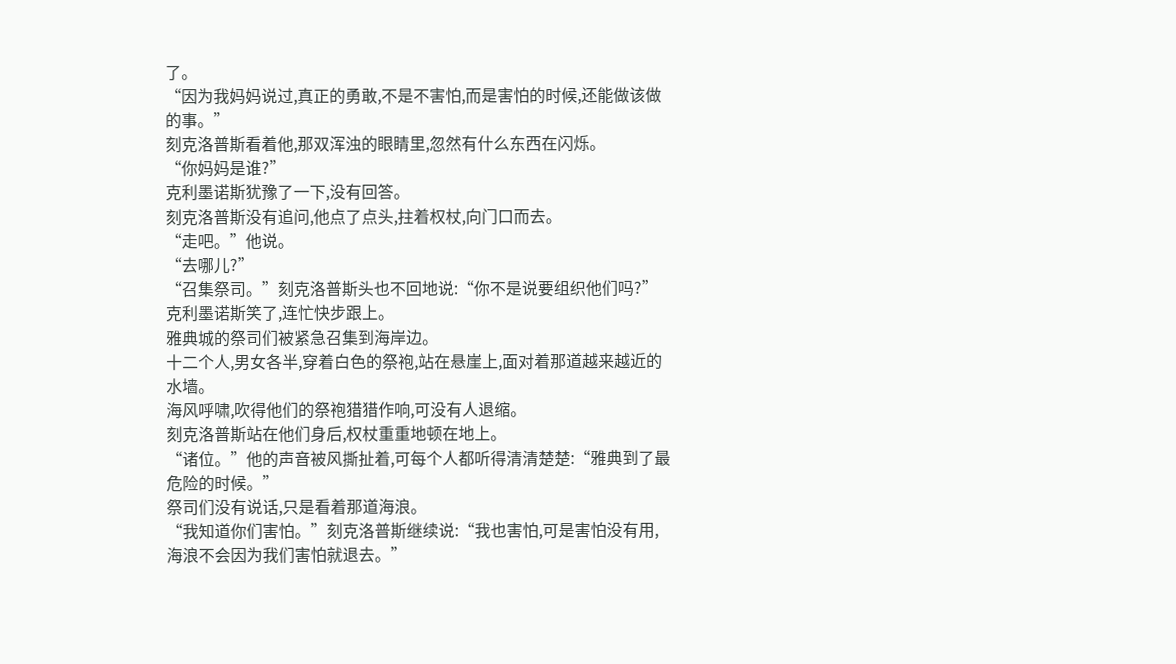了。
“因为我妈妈说过,真正的勇敢,不是不害怕,而是害怕的时候,还能做该做的事。”
刻克洛普斯看着他,那双浑浊的眼睛里,忽然有什么东西在闪烁。
“你妈妈是谁?”
克利墨诺斯犹豫了一下,没有回答。
刻克洛普斯没有追问,他点了点头,拄着权杖,向门口而去。
“走吧。”他说。
“去哪儿?”
“召集祭司。”刻克洛普斯头也不回地说:“你不是说要组织他们吗?”
克利墨诺斯笑了,连忙快步跟上。
雅典城的祭司们被紧急召集到海岸边。
十二个人,男女各半,穿着白色的祭袍,站在悬崖上,面对着那道越来越近的水墙。
海风呼啸,吹得他们的祭袍猎猎作响,可没有人退缩。
刻克洛普斯站在他们身后,权杖重重地顿在地上。
“诸位。”他的声音被风撕扯着,可每个人都听得清清楚楚:“雅典到了最危险的时候。”
祭司们没有说话,只是看着那道海浪。
“我知道你们害怕。”刻克洛普斯继续说:“我也害怕,可是害怕没有用,海浪不会因为我们害怕就退去。”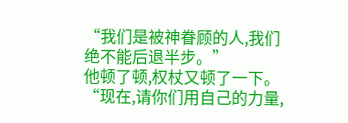“我们是被神眷顾的人,我们绝不能后退半步。”
他顿了顿,权杖又顿了一下。
“现在,请你们用自己的力量,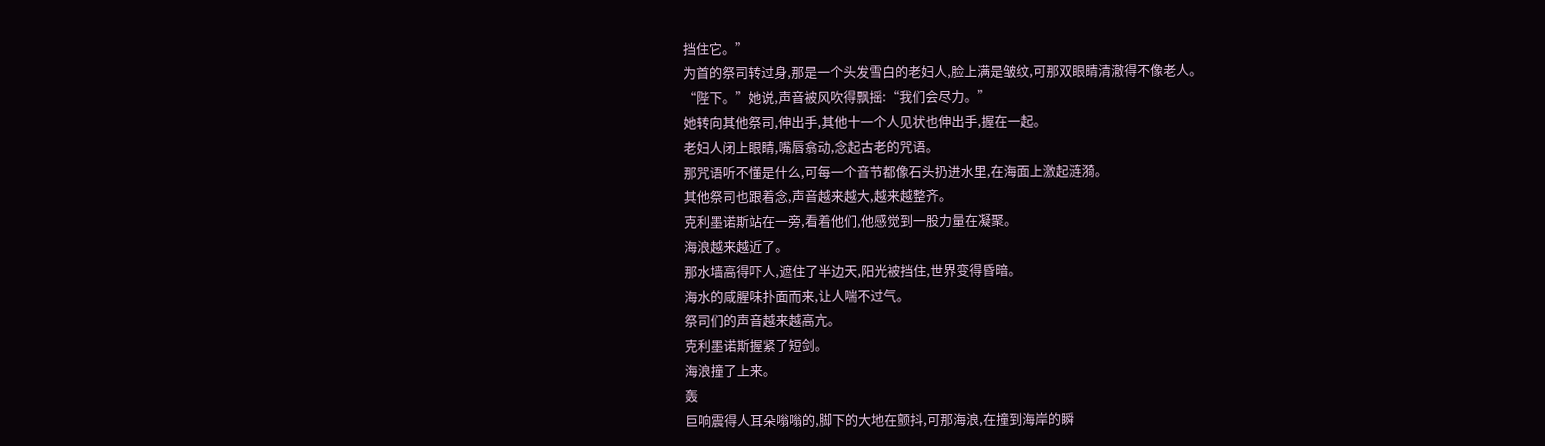挡住它。”
为首的祭司转过身,那是一个头发雪白的老妇人,脸上满是皱纹,可那双眼睛清澈得不像老人。
“陛下。”她说,声音被风吹得飘摇:“我们会尽力。”
她转向其他祭司,伸出手,其他十一个人见状也伸出手,握在一起。
老妇人闭上眼睛,嘴唇翕动,念起古老的咒语。
那咒语听不懂是什么,可每一个音节都像石头扔进水里,在海面上激起涟漪。
其他祭司也跟着念,声音越来越大,越来越整齐。
克利墨诺斯站在一旁,看着他们,他感觉到一股力量在凝聚。
海浪越来越近了。
那水墙高得吓人,遮住了半边天,阳光被挡住,世界变得昏暗。
海水的咸腥味扑面而来,让人喘不过气。
祭司们的声音越来越高亢。
克利墨诺斯握紧了短剑。
海浪撞了上来。
轰
巨响震得人耳朵嗡嗡的,脚下的大地在颤抖,可那海浪,在撞到海岸的瞬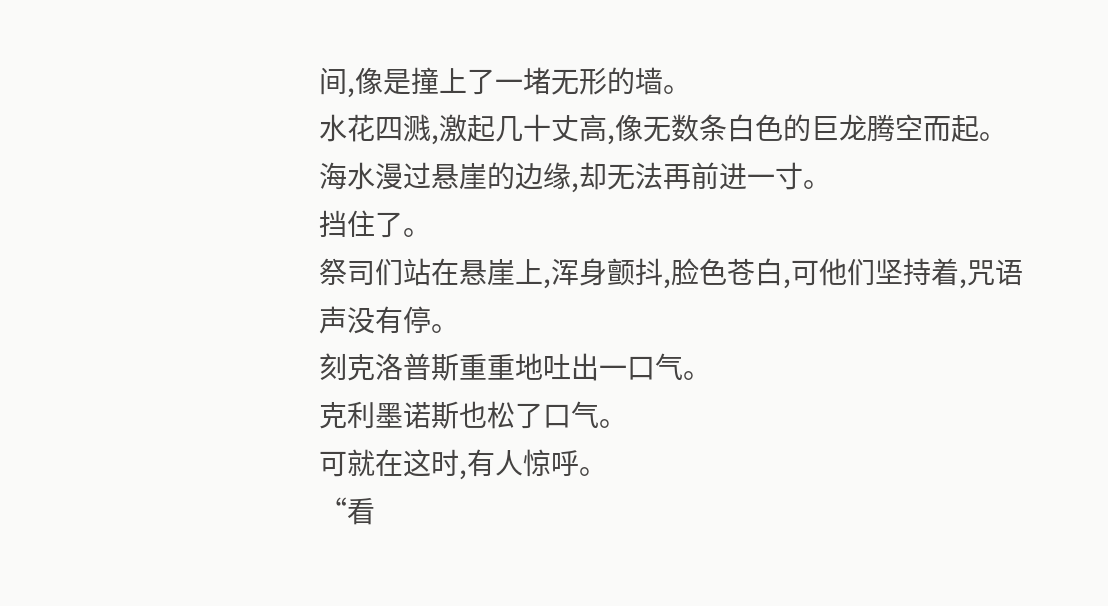间,像是撞上了一堵无形的墙。
水花四溅,激起几十丈高,像无数条白色的巨龙腾空而起。
海水漫过悬崖的边缘,却无法再前进一寸。
挡住了。
祭司们站在悬崖上,浑身颤抖,脸色苍白,可他们坚持着,咒语声没有停。
刻克洛普斯重重地吐出一口气。
克利墨诺斯也松了口气。
可就在这时,有人惊呼。
“看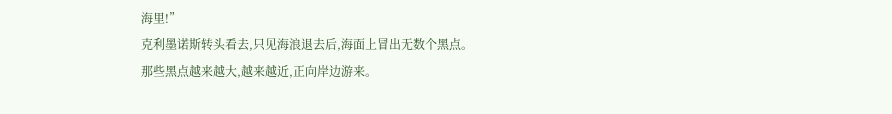海里!”
克利墨诺斯转头看去,只见海浪退去后,海面上冒出无数个黑点。
那些黑点越来越大,越来越近,正向岸边游来。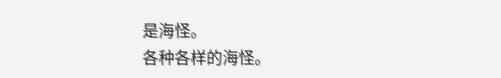是海怪。
各种各样的海怪。